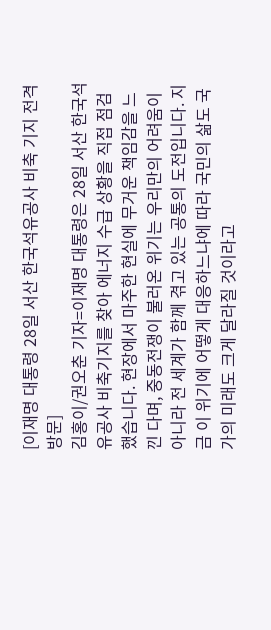[이재명 대통령 28일 서산 한국석유공사 비축 기지 전격 방문]
김홍이/권오춘 기자=이재명 대통령은 28일 서산 한국석유공사 비축기지를 찾아 에너지 수급 상황을 직접 점검했습니다. 현장에서 마주한 현실에 무거운 책임감을 느낀 다며, 중동전쟁이 불러온 위기는 우리만의 어려움이 아니라 전 세계가 함께 겪고 있는 공통의 도전입니다. 지금 이 위기에 어떻게 대응하느냐에 따라 국민의 삶도 국가의 미래도 크게 달라질 것이라고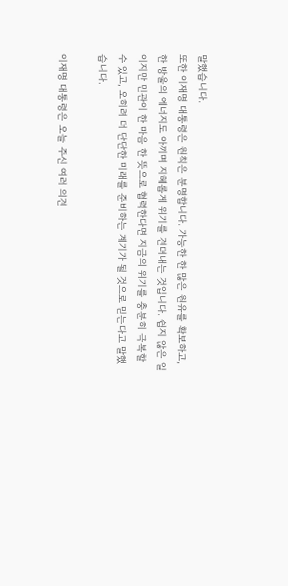말했습니다.
또한 이재명 대통령은 원칙은 분명합니다. 가능한 한 많은 원유를 확보하고, 한 방울의 에너지도 아끼며 지혜롭게 위기를 견뎌내는 것입니다. 쉽지 않은 일이지만 민관이 한 마음 한 뜻으로 협력한다면 지금의 위기를 충분히 극복할 수 있고, 오히려 더 단단한 미래를 준비하는 계기가 될 것으로 믿는다고 말했습니다.

이재명 대통령은 오늘 주신 여러 의견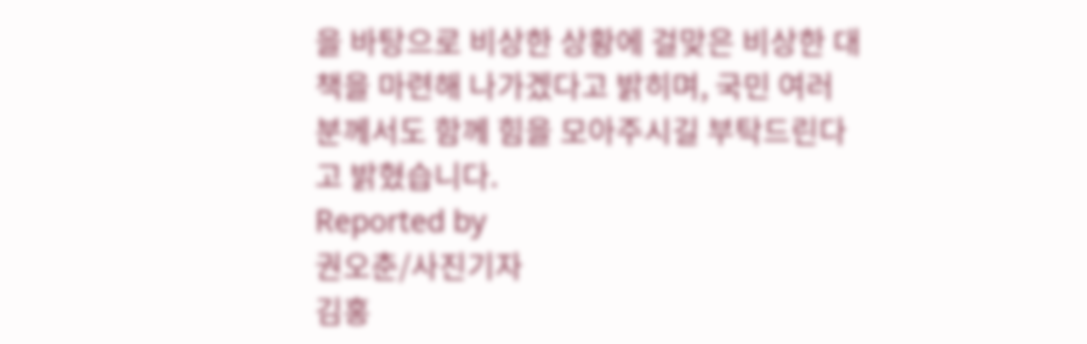을 바탕으로 비상한 상황에 걸맞은 비상한 대책을 마련해 나가겠다고 밝히며, 국민 여러분께서도 함께 힘을 모아주시길 부탁드린다고 밝혔습니다.
Reported by
권오춘/사진기자
김홍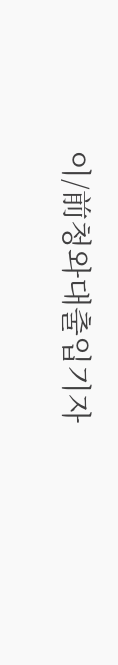이/前청와대출입기자